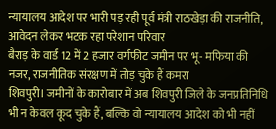न्यायालय आदेश पर भारी पड़ रही पूर्व मंत्री राठखेड़ा की राजनीति, आवेदन लेकर भटक रहा परेशान परिवार
बैराड़ के वार्ड 12 में 2 हजार वर्गफीट जमीन पर भू- मफिया की नजर, राजनीतिक संरक्षण में तोड़ चुके हैं कमरा
शिवपुरी। जमीनों के कारोबार में अब शिवपुरी जिले के जनप्रतिनिधि भी न केवल कूद चुके हैं, बल्कि वो न्यायालय आदेश को भी नहीं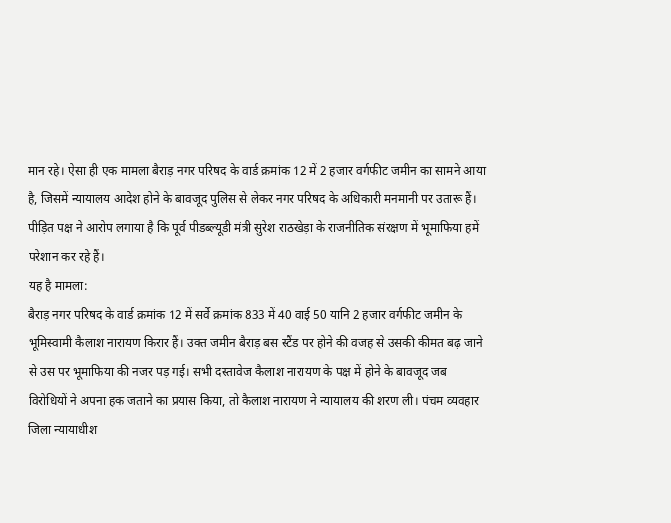मान रहे। ऐसा ही एक मामला बैराड़ नगर परिषद के वार्ड क्रमांक 12 में 2 हजार वर्गफीट जमीन का सामने आया है, जिसमें न्यायालय आदेश होने के बावजूद पुलिस से लेकर नगर परिषद के अधिकारी मनमानी पर उतारू हैं। पीड़ित पक्ष ने आरोप लगाया है कि पूर्व पीडब्ल्यूडी मंत्री सुरेश राठखेड़ा के राजनीतिक संरक्षण में भूमाफिया हमें परेशान कर रहे हैं।
यह है मामला:
बैराड़ नगर परिषद के वार्ड क्रमांक 12 में सर्वे क्रमांक 833 में 40 वाई 50 यानि 2 हजार वर्गफीट जमीन के भूमिस्वामी कैलाश नारायण किरार हैं। उक्त जमीन बैराड़ बस स्टैंड पर होने की वजह से उसकी कीमत बढ़ जाने से उस पर भूमाफिया की नजर पड़ गई। सभी दस्तावेज कैलाश नारायण के पक्ष में होने के बावजूद जब विरोधियों ने अपना हक जताने का प्रयास किया, तो कैलाश नारायण ने न्यायालय की शरण ली। पंचम व्यवहार जिला न्यायाधीश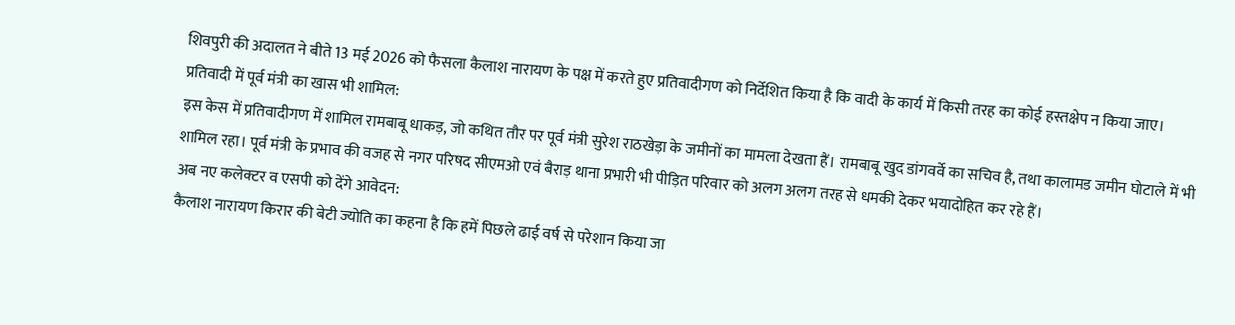शिवपुरी की अदालत ने बीते 13 मई 2026 को फैसला कैलाश नारायण के पक्ष में करते हुए प्रतिवादीगण को निर्देशित किया है कि वादी के कार्य में किसी तरह का कोई हस्तक्षेप न किया जाए।
प्रतिवादी में पूर्व मंत्री का खास भी शामिल:
इस केस में प्रतिवादीगण में शामिल रामबाबू धाकड़, जो कथित तौर पर पूर्व मंत्री सुरेश राठखेड़ा के जमीनों का मामला देखता हैं। रामबाबू खुद डांगवर्वे का सचिव है, तथा कालामड जमीन घोटाले में भी शामिल रहा। पूर्व मंत्री के प्रभाव की वजह से नगर परिषद सीएमओ एवं बैराड़ थाना प्रभारी भी पीड़ित परिवार को अलग अलग तरह से धमकी देकर भयादोहित कर रहे हैं।
अब नए कलेक्टर व एसपी को देंगे आवेदन:
कैलाश नारायण किरार की बेटी ज्योति का कहना है कि हमें पिछले ढाई वर्ष से परेशान किया जा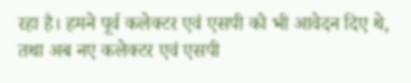रहा है। हमने पूर्व कलेक्टर एवं एसपी को भी आवेदन दिए थे, तथा अब नए कलेक्टर एवं एसपी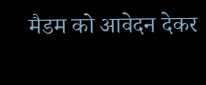मैडम को आवेदन देकर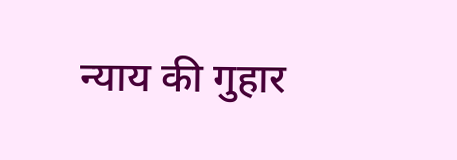न्याय की गुहार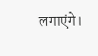लगाएंगे।